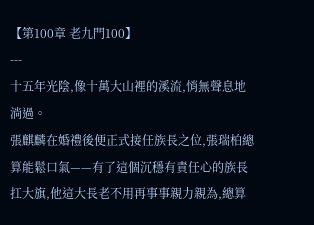【第100章 老九門100】
---
十五年光陰,像十萬大山裡的溪流,悄無聲息地淌過。
張麒麟在婚禮後便正式接任族長之位,張瑞柏總算能鬆口氣——有了這個沉穩有責任心的族長扛大旗,他這大長老不用再事事親力親為,總算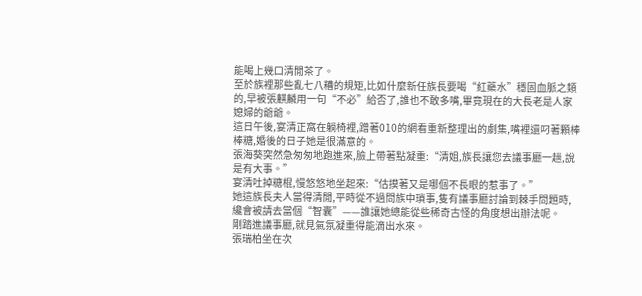能喝上幾口清閒茶了。
至於族裡那些亂七八糟的規矩,比如什麼新任族長要喝“紅藥水”穩固血脈之類的,早被張麒麟用一句“不必”給否了,誰也不敢多嘴,畢竟現在的大長老是人家媳婦的爺爺。
這日午後,宴清正窩在躺椅裡,蹭著010的網看重新整理出的劇集,嘴裡還叼著顆棒棒糖,婚後的日子她是很滿意的。
張海葵突然急匆匆地跑進來,臉上帶著點凝重:“清姐,族長讓您去議事廳一趟,說是有大事。”
宴清吐掉糖棍,慢悠悠地坐起來:“估摸著又是哪個不長眼的惹事了。”
她這族長夫人當得清閒,平時從不過問族中瑣事,隻有議事廳討論到棘手問題時,纔會被請去當個“智囊”——誰讓她總能從些稀奇古怪的角度想出辦法呢。
剛踏進議事廳,就見氣氛凝重得能滴出水來。
張瑞柏坐在次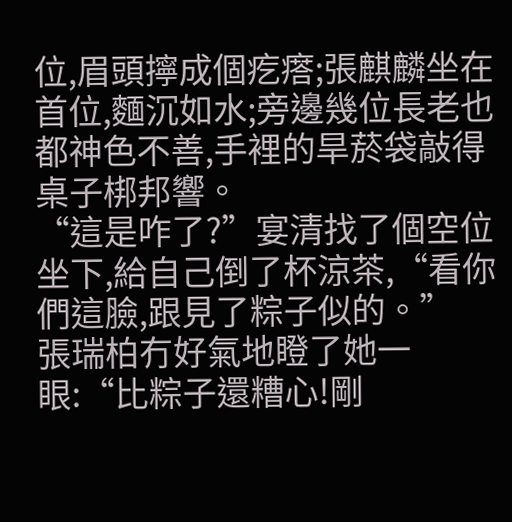位,眉頭擰成個疙瘩;張麒麟坐在首位,麵沉如水;旁邊幾位長老也都神色不善,手裡的旱菸袋敲得桌子梆邦響。
“這是咋了?”宴清找了個空位坐下,給自己倒了杯涼茶,“看你們這臉,跟見了粽子似的。”
張瑞柏冇好氣地瞪了她一眼:“比粽子還糟心!剛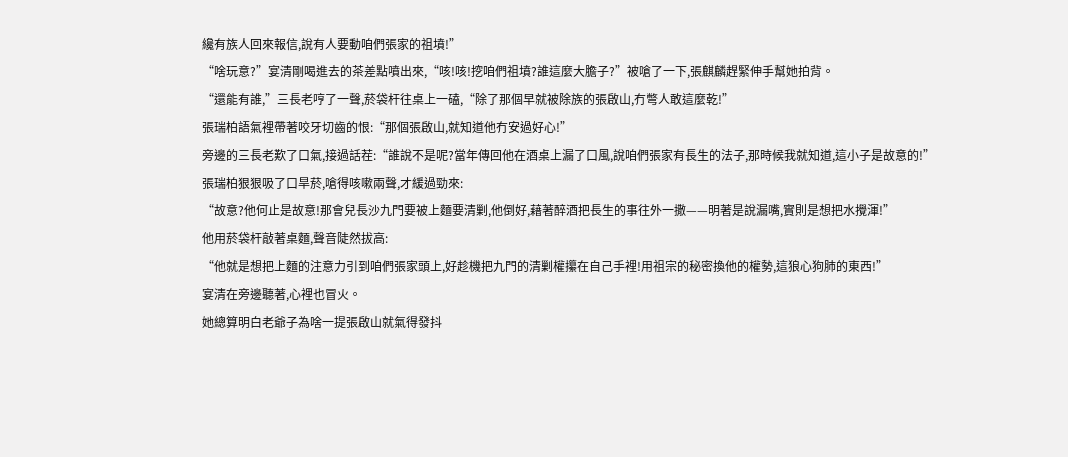纔有族人回來報信,說有人要動咱們張家的祖墳!”
“啥玩意?”宴清剛喝進去的茶差點噴出來,“咳!咳!挖咱們祖墳?誰這麼大膽子?”被嗆了一下,張麒麟趕緊伸手幫她拍背。
“還能有誰,”三長老哼了一聲,菸袋杆往桌上一磕,“除了那個早就被除族的張啟山,冇彆人敢這麼乾!”
張瑞柏語氣裡帶著咬牙切齒的恨:“那個張啟山,就知道他冇安過好心!”
旁邊的三長老歎了口氣,接過話茬:“誰說不是呢?當年傳回他在酒桌上漏了口風,說咱們張家有長生的法子,那時候我就知道,這小子是故意的!”
張瑞柏狠狠吸了口旱菸,嗆得咳嗽兩聲,才緩過勁來:
“故意?他何止是故意!那會兒長沙九門要被上麵要清剿,他倒好,藉著醉酒把長生的事往外一撒——明著是說漏嘴,實則是想把水攪渾!”
他用菸袋杆敲著桌麵,聲音陡然拔高:
“他就是想把上麵的注意力引到咱們張家頭上,好趁機把九門的清剿權攥在自己手裡!用祖宗的秘密換他的權勢,這狼心狗肺的東西!”
宴清在旁邊聽著,心裡也冒火。
她總算明白老爺子為啥一提張啟山就氣得發抖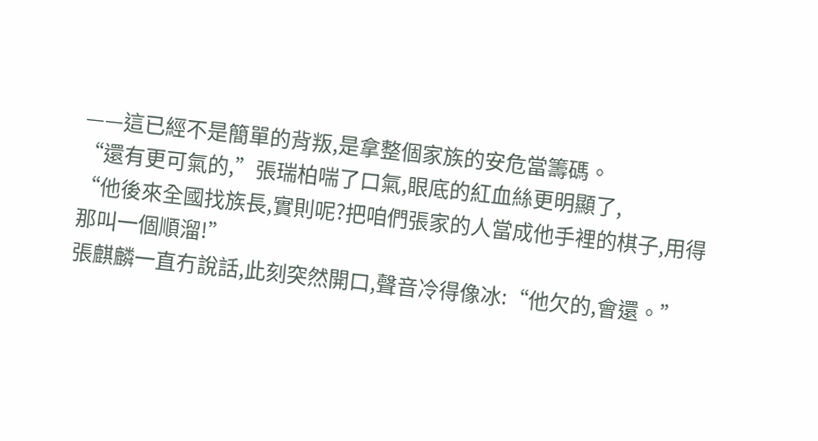——這已經不是簡單的背叛,是拿整個家族的安危當籌碼。
“還有更可氣的,”張瑞柏喘了口氣,眼底的紅血絲更明顯了,
“他後來全國找族長,實則呢?把咱們張家的人當成他手裡的棋子,用得那叫一個順溜!”
張麒麟一直冇說話,此刻突然開口,聲音冷得像冰:“他欠的,會還。”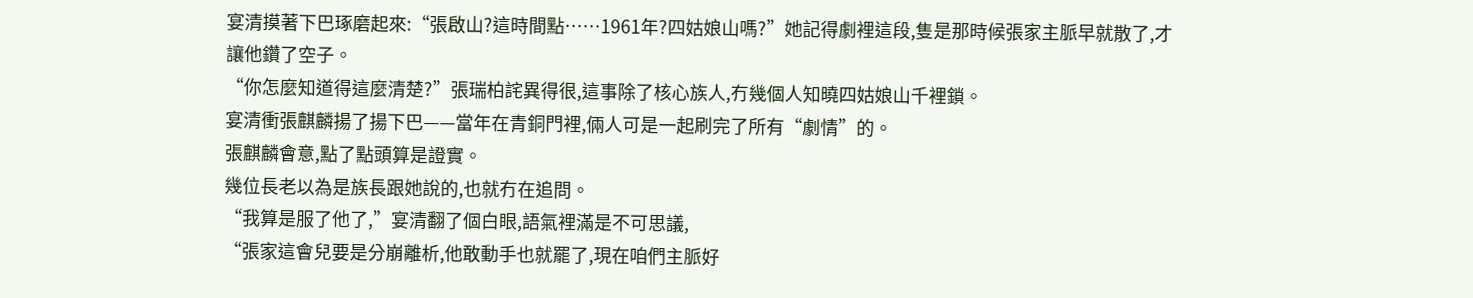宴清摸著下巴琢磨起來:“張啟山?這時間點……1961年?四姑娘山嗎?”她記得劇裡這段,隻是那時候張家主脈早就散了,才讓他鑽了空子。
“你怎麼知道得這麼清楚?”張瑞柏詫異得很,這事除了核心族人,冇幾個人知曉四姑娘山千裡鎖。
宴清衝張麒麟揚了揚下巴——當年在青銅門裡,倆人可是一起刷完了所有“劇情”的。
張麒麟會意,點了點頭算是證實。
幾位長老以為是族長跟她說的,也就冇在追問。
“我算是服了他了,”宴清翻了個白眼,語氣裡滿是不可思議,
“張家這會兒要是分崩離析,他敢動手也就罷了,現在咱們主脈好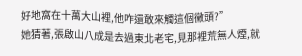好地窩在十萬大山裡,他咋還敢來觸這個黴頭?”
她猜著,張啟山八成是去過東北老宅,見那裡荒無人煙,就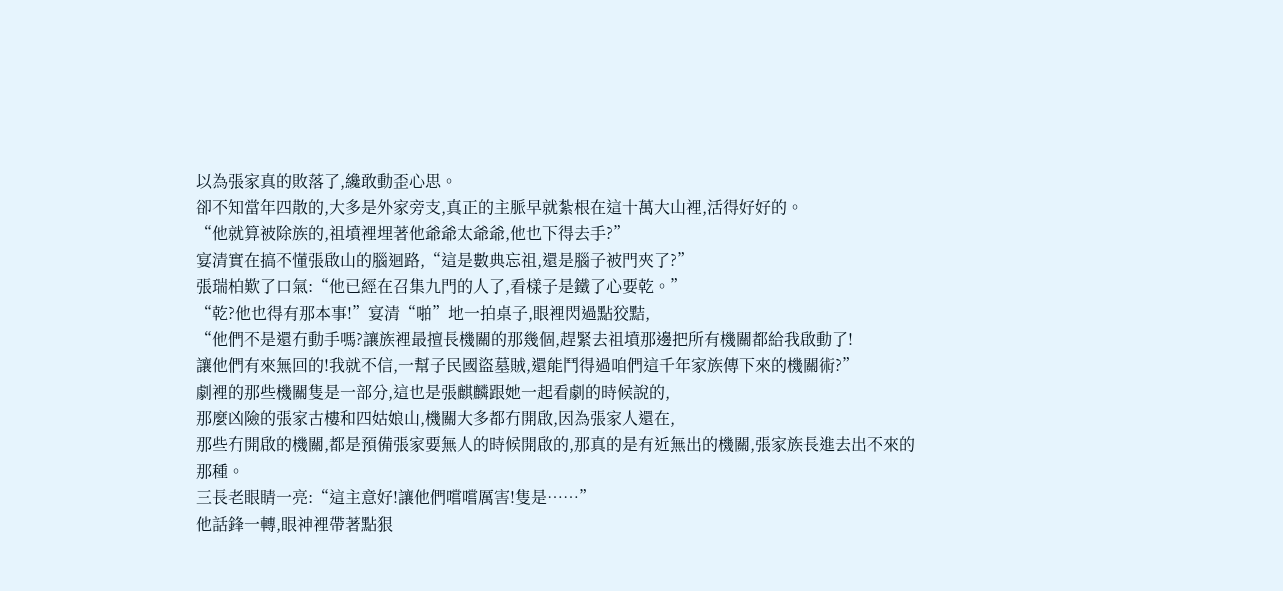以為張家真的敗落了,纔敢動歪心思。
卻不知當年四散的,大多是外家旁支,真正的主脈早就紮根在這十萬大山裡,活得好好的。
“他就算被除族的,祖墳裡埋著他爺爺太爺爺,他也下得去手?”
宴清實在搞不懂張啟山的腦迴路,“這是數典忘祖,還是腦子被門夾了?”
張瑞柏歎了口氣:“他已經在召集九門的人了,看樣子是鐵了心要乾。”
“乾?他也得有那本事!”宴清“啪”地一拍桌子,眼裡閃過點狡黠,
“他們不是還冇動手嗎?讓族裡最擅長機關的那幾個,趕緊去祖墳那邊把所有機關都給我啟動了!
讓他們有來無回的!我就不信,一幫子民國盜墓賊,還能鬥得過咱們這千年家族傳下來的機關術?”
劇裡的那些機關隻是一部分,這也是張麒麟跟她一起看劇的時候說的,
那麼凶險的張家古樓和四姑娘山,機關大多都冇開啟,因為張家人還在,
那些冇開啟的機關,都是預備張家要無人的時候開啟的,那真的是有近無出的機關,張家族長進去出不來的那種。
三長老眼睛一亮:“這主意好!讓他們嚐嚐厲害!隻是……”
他話鋒一轉,眼神裡帶著點狠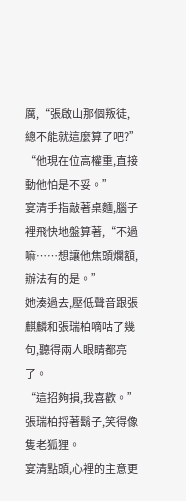厲,“張啟山那個叛徒,總不能就這麼算了吧?”
“他現在位高權重,直接動他怕是不妥。”
宴清手指敲著桌麵,腦子裡飛快地盤算著,“不過嘛……想讓他焦頭爛額,辦法有的是。”
她湊過去,壓低聲音跟張麒麟和張瑞柏嘀咕了幾句,聽得兩人眼睛都亮了。
“這招夠損,我喜歡。”張瑞柏捋著鬍子,笑得像隻老狐狸。
宴清點頭,心裡的主意更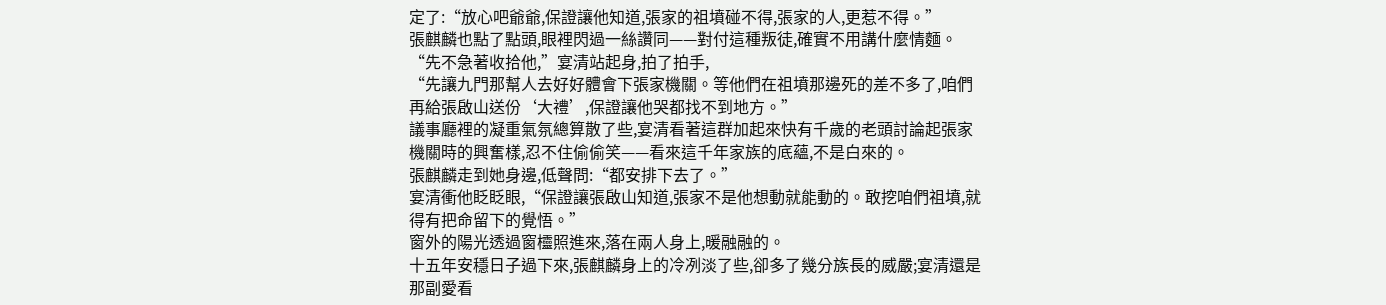定了:“放心吧爺爺,保證讓他知道,張家的祖墳碰不得,張家的人,更惹不得。”
張麒麟也點了點頭,眼裡閃過一絲讚同——對付這種叛徒,確實不用講什麼情麵。
“先不急著收拾他,”宴清站起身,拍了拍手,
“先讓九門那幫人去好好體會下張家機關。等他們在祖墳那邊死的差不多了,咱們再給張啟山送份‘大禮’,保證讓他哭都找不到地方。”
議事廳裡的凝重氣氛總算散了些,宴清看著這群加起來快有千歲的老頭討論起張家機關時的興奮樣,忍不住偷偷笑——看來這千年家族的底蘊,不是白來的。
張麒麟走到她身邊,低聲問:“都安排下去了。”
宴清衝他眨眨眼,“保證讓張啟山知道,張家不是他想動就能動的。敢挖咱們祖墳,就得有把命留下的覺悟。”
窗外的陽光透過窗欞照進來,落在兩人身上,暖融融的。
十五年安穩日子過下來,張麒麟身上的冷冽淡了些,卻多了幾分族長的威嚴;宴清還是那副愛看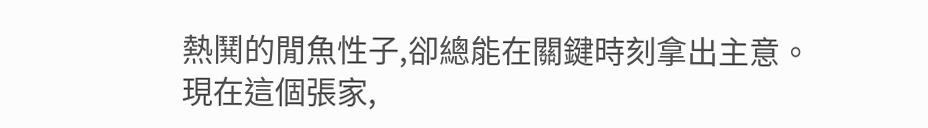熱鬨的閒魚性子,卻總能在關鍵時刻拿出主意。
現在這個張家,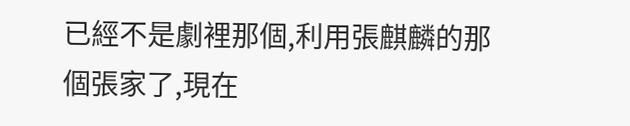已經不是劇裡那個,利用張麒麟的那個張家了,現在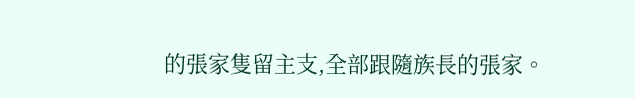的張家隻留主支,全部跟隨族長的張家。